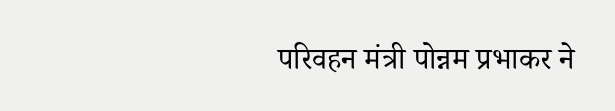परिवहन मंत्री पोन्नम प्रभाकर ने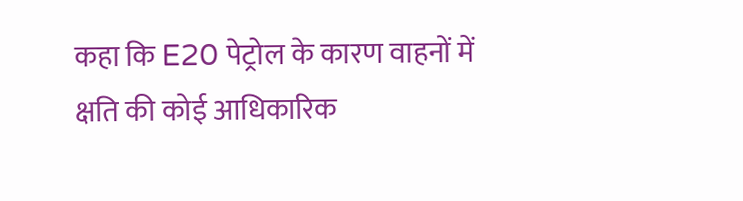कहा कि E20 पेट्रोल के कारण वाहनों में क्षति की कोई आधिकारिक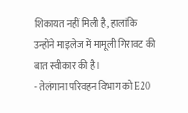शिकायत नहीं मिली है, हालांकि उन्होंने माइलेज में मामूली गिरावट की बात स्वीकार की है।
- तेलंगाना परिवहन विभाग को E20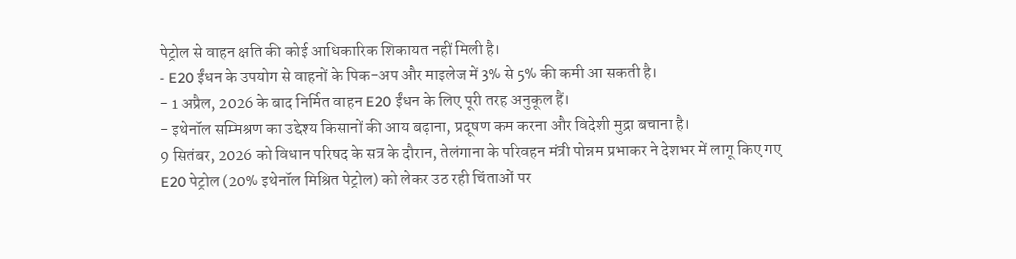पेट्रोल से वाहन क्षति की कोई आधिकारिक शिकायत नहीं मिली है।
- E20 ईंधन के उपयोग से वाहनों के पिक-अप और माइलेज में 3% से 5% की कमी आ सकती है।
- 1 अप्रैल, 2026 के बाद निर्मित वाहन E20 ईंधन के लिए पूरी तरह अनुकूल हैं।
- इथेनॉल सम्मिश्रण का उद्देश्य किसानों की आय बढ़ाना, प्रदूषण कम करना और विदेशी मुद्रा बचाना है।
9 सितंबर, 2026 को विधान परिषद के सत्र के दौरान, तेलंगाना के परिवहन मंत्री पोन्नम प्रभाकर ने देशभर में लागू किए गए E20 पेट्रोल (20% इथेनॉल मिश्रित पेट्रोल) को लेकर उठ रही चिंताओं पर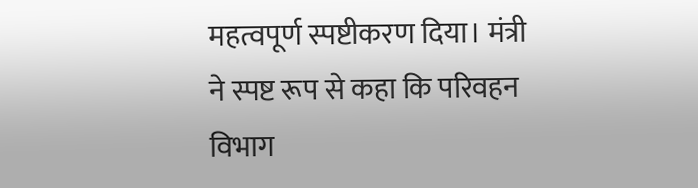महत्वपूर्ण स्पष्टीकरण दिया। मंत्री ने स्पष्ट रूप से कहा कि परिवहन विभाग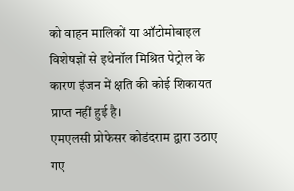को वाहन मालिकों या ऑटोमोबाइल विशेषज्ञों से इथेनॉल मिश्रित पेट्रोल के कारण इंजन में क्षति की कोई शिकायत प्राप्त नहीं हुई है।
एमएलसी प्रोफेसर कोडंदराम द्वारा उठाए गए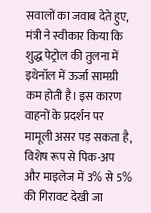सवालों का जवाब देते हुए, मंत्री ने स्वीकार किया कि शुद्ध पेट्रोल की तुलना में इथेनॉल में ऊर्जा सामग्री कम होती है। इस कारण वाहनों के प्रदर्शन पर मामूली असर पड़ सकता है, विशेष रूप से पिक-अप और माइलेज में 3% से 5% की गिरावट देखी जा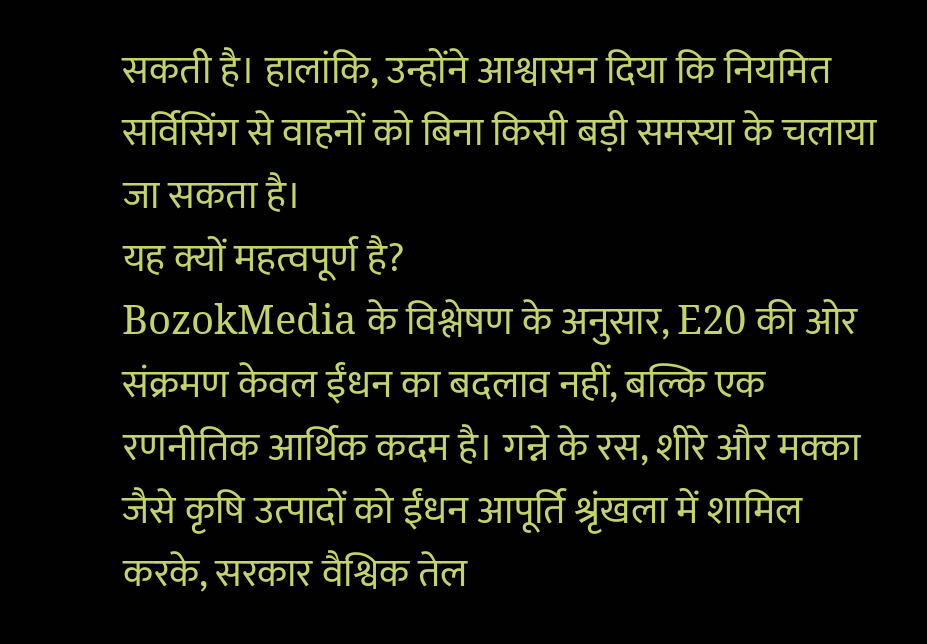सकती है। हालांकि, उन्होंने आश्वासन दिया कि नियमित सर्विसिंग से वाहनों को बिना किसी बड़ी समस्या के चलाया जा सकता है।
यह क्यों महत्वपूर्ण है?
BozokMedia के विश्लेषण के अनुसार, E20 की ओर संक्रमण केवल ईंधन का बदलाव नहीं, बल्कि एक रणनीतिक आर्थिक कदम है। गन्ने के रस, शीरे और मक्का जैसे कृषि उत्पादों को ईंधन आपूर्ति श्रृंखला में शामिल करके, सरकार वैश्विक तेल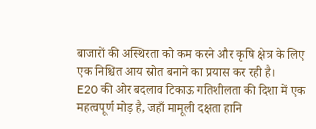बाजारों की अस्थिरता को कम करने और कृषि क्षेत्र के लिए एक निश्चित आय स्रोत बनाने का प्रयास कर रही है।
E20 की ओर बदलाव टिकाऊ गतिशीलता की दिशा में एक महत्वपूर्ण मोड़ है, जहाँ मामूली दक्षता हानि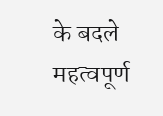के बदले महत्वपूर्ण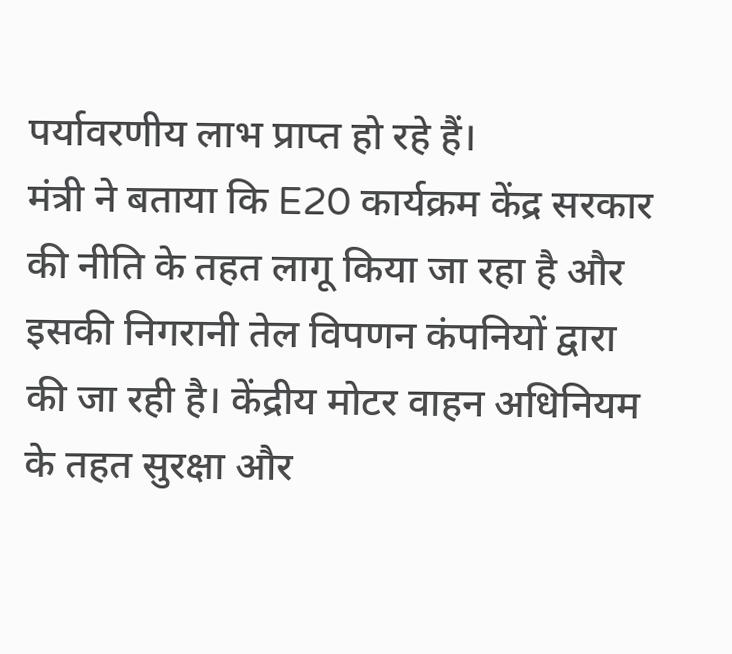पर्यावरणीय लाभ प्राप्त हो रहे हैं।
मंत्री ने बताया कि E20 कार्यक्रम केंद्र सरकार की नीति के तहत लागू किया जा रहा है और इसकी निगरानी तेल विपणन कंपनियों द्वारा की जा रही है। केंद्रीय मोटर वाहन अधिनियम के तहत सुरक्षा और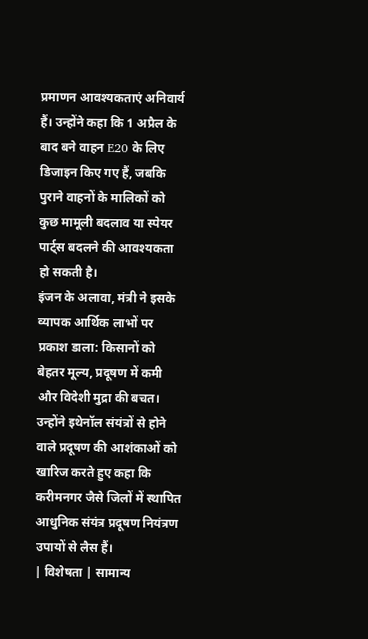प्रमाणन आवश्यकताएं अनिवार्य हैं। उन्होंने कहा कि 1 अप्रैल के बाद बने वाहन E20 के लिए डिजाइन किए गए हैं, जबकि पुराने वाहनों के मालिकों को कुछ मामूली बदलाव या स्पेयर पार्ट्स बदलने की आवश्यकता हो सकती है।
इंजन के अलावा, मंत्री ने इसके व्यापक आर्थिक लाभों पर प्रकाश डाला: किसानों को बेहतर मूल्य, प्रदूषण में कमी और विदेशी मुद्रा की बचत। उन्होंने इथेनॉल संयंत्रों से होने वाले प्रदूषण की आशंकाओं को खारिज करते हुए कहा कि करीमनगर जैसे जिलों में स्थापित आधुनिक संयंत्र प्रदूषण नियंत्रण उपायों से लैस हैं।
| विशेषता | सामान्य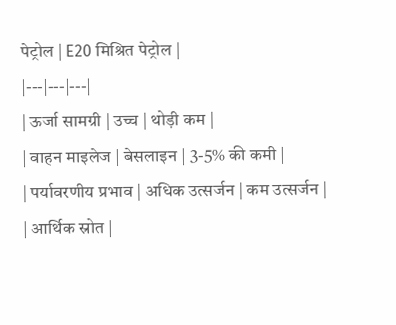पेट्रोल | E20 मिश्रित पेट्रोल |
|---|---|---|
| ऊर्जा सामग्री | उच्च | थोड़ी कम |
| वाहन माइलेज | बेसलाइन | 3-5% की कमी |
| पर्यावरणीय प्रभाव | अधिक उत्सर्जन | कम उत्सर्जन |
| आर्थिक स्रोत |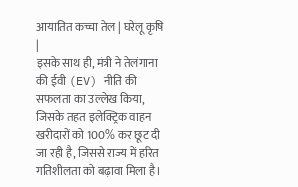आयातित कच्चा तेल | घरेलू कृषि |
इसके साथ ही, मंत्री ने तेलंगाना की ईवी (EV) नीति की सफलता का उल्लेख किया, जिसके तहत इलेक्ट्रिक वाहन खरीदारों को 100% कर छूट दी जा रही है, जिससे राज्य में हरित गतिशीलता को बढ़ावा मिला है।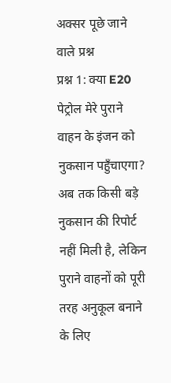अक्सर पूछे जाने वाले प्रश्न
प्रश्न 1: क्या E20 पेट्रोल मेरे पुराने वाहन के इंजन को नुकसान पहुँचाएगा?
अब तक किसी बड़े नुकसान की रिपोर्ट नहीं मिली है, लेकिन पुराने वाहनों को पूरी तरह अनुकूल बनाने के लिए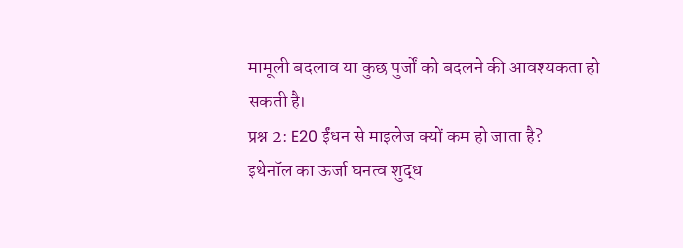मामूली बदलाव या कुछ पुर्जों को बदलने की आवश्यकता हो सकती है।
प्रश्न 2: E20 ईंधन से माइलेज क्यों कम हो जाता है?
इथेनॉल का ऊर्जा घनत्व शुद्ध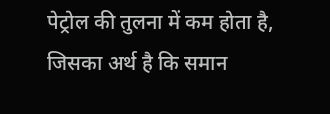पेट्रोल की तुलना में कम होता है, जिसका अर्थ है कि समान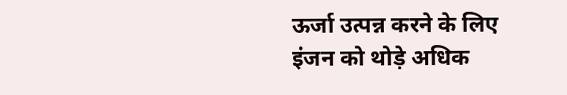ऊर्जा उत्पन्न करने के लिए इंजन को थोड़े अधिक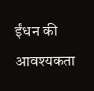ईंधन की आवश्यकता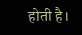होती है।